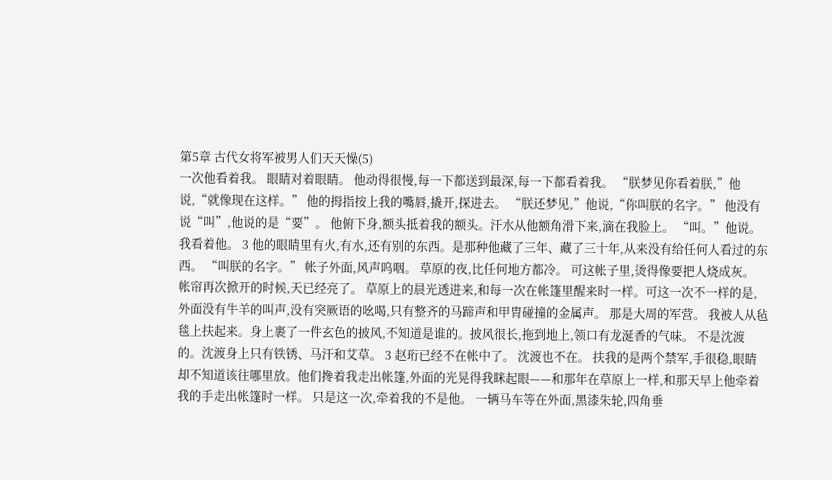第5章 古代女将军被男人们天天懆(5)
一次他看着我。 眼睛对着眼睛。 他动得很慢,每一下都送到最深,每一下都看着我。 “朕梦见你看着朕,”他说,“就像现在这样。” 他的拇指按上我的嘴唇,撬开,探进去。 “朕还梦见,”他说,“你叫朕的名字。” 他没有说“叫”,他说的是“要”。 他俯下身,额头抵着我的额头。汗水从他额角滑下来,滴在我脸上。 “叫。”他说。 我看着他。 3 他的眼睛里有火,有水,还有别的东西。是那种他藏了三年、藏了三十年,从来没有给任何人看过的东西。 “叫朕的名字。” 帐子外面,风声呜咽。 草原的夜,比任何地方都冷。 可这帐子里,烫得像要把人烧成灰。 帐帘再次掀开的时候,天已经亮了。 草原上的晨光透进来,和每一次在帐篷里醒来时一样。可这一次不一样的是,外面没有牛羊的叫声,没有突厥语的吆喝,只有整齐的马蹄声和甲胄碰撞的金属声。 那是大周的军营。 我被人从毡毯上扶起来。身上裹了一件玄色的披风,不知道是谁的。披风很长,拖到地上,领口有龙涎香的气味。 不是沈渡的。沈渡身上只有铁锈、马汗和艾草。 3 赵珩已经不在帐中了。 沈渡也不在。 扶我的是两个禁军,手很稳,眼睛却不知道该往哪里放。他们搀着我走出帐篷,外面的光晃得我眯起眼——和那年在草原上一样,和那天早上他牵着我的手走出帐篷时一样。 只是这一次,牵着我的不是他。 一辆马车等在外面,黑漆朱轮,四角垂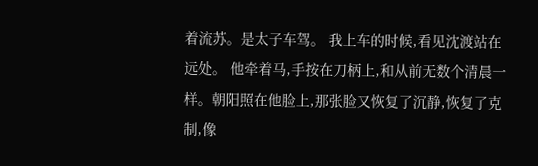着流苏。是太子车驾。 我上车的时候,看见沈渡站在远处。 他牵着马,手按在刀柄上,和从前无数个清晨一样。朝阳照在他脸上,那张脸又恢复了沉静,恢复了克制,像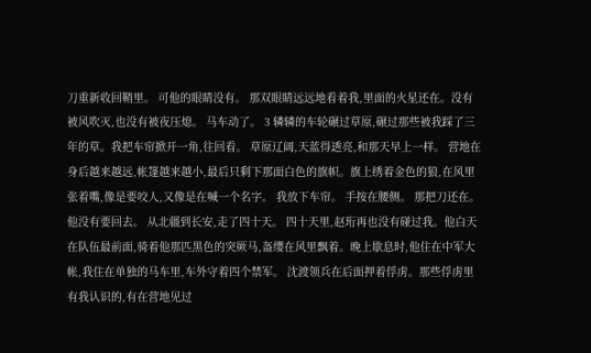刀重新收回鞘里。 可他的眼睛没有。 那双眼睛远远地看着我,里面的火星还在。没有被风吹灭,也没有被夜压熄。 马车动了。 3 辚辚的车轮碾过草原,碾过那些被我踩了三年的草。我把车帘掀开一角,往回看。 草原辽阔,天蓝得透亮,和那天早上一样。 营地在身后越来越远,帐篷越来越小,最后只剩下那面白色的旗帜。旗上绣着金色的狼,在风里张着嘴,像是要咬人,又像是在喊一个名字。 我放下车帘。 手按在腰侧。 那把刀还在。 他没有要回去。 从北疆到长安,走了四十天。 四十天里,赵珩再也没有碰过我。他白天在队伍最前面,骑着他那匹黑色的突厥马,盔缨在风里飘着。晚上歇息时,他住在中军大帐,我住在单独的马车里,车外守着四个禁军。 沈渡领兵在后面押着俘虏。那些俘虏里有我认识的,有在营地见过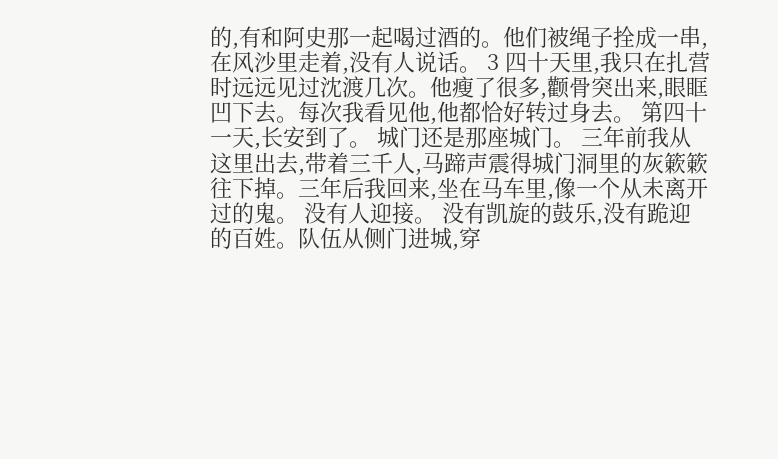的,有和阿史那一起喝过酒的。他们被绳子拴成一串,在风沙里走着,没有人说话。 3 四十天里,我只在扎营时远远见过沈渡几次。他瘦了很多,颧骨突出来,眼眶凹下去。每次我看见他,他都恰好转过身去。 第四十一天,长安到了。 城门还是那座城门。 三年前我从这里出去,带着三千人,马蹄声震得城门洞里的灰簌簌往下掉。三年后我回来,坐在马车里,像一个从未离开过的鬼。 没有人迎接。 没有凯旋的鼓乐,没有跪迎的百姓。队伍从侧门进城,穿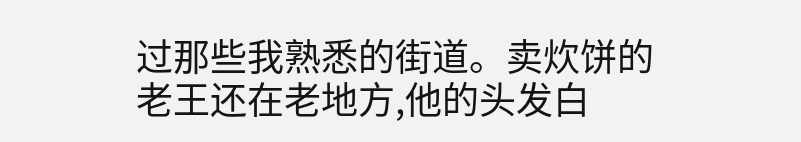过那些我熟悉的街道。卖炊饼的老王还在老地方,他的头发白